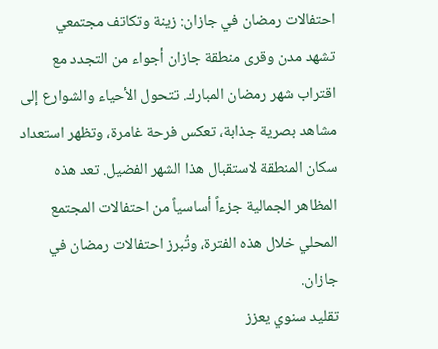احتفالات رمضان في جازان: زينة وتكاتف مجتمعي
تشهد مدن وقرى منطقة جازان أجواء من التجدد مع اقتراب شهر رمضان المبارك. تتحول الأحياء والشوارع إلى مشاهد بصرية جذابة، تعكس فرحة غامرة، وتظهر استعداد سكان المنطقة لاستقبال هذا الشهر الفضيل. تعد هذه المظاهر الجمالية جزءاً أساسياً من احتفالات المجتمع المحلي خلال هذه الفترة، وتُبرز احتفالات رمضان في جازان.
تقليد سنوي يعزز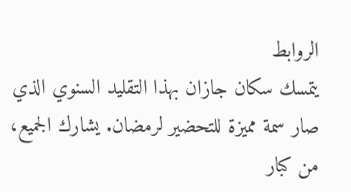الروابط
يتمسك سكان جازان بهذا التقليد السنوي الذي صار سمة مميزة للتحضير لرمضان. يشارك الجميع، من كبار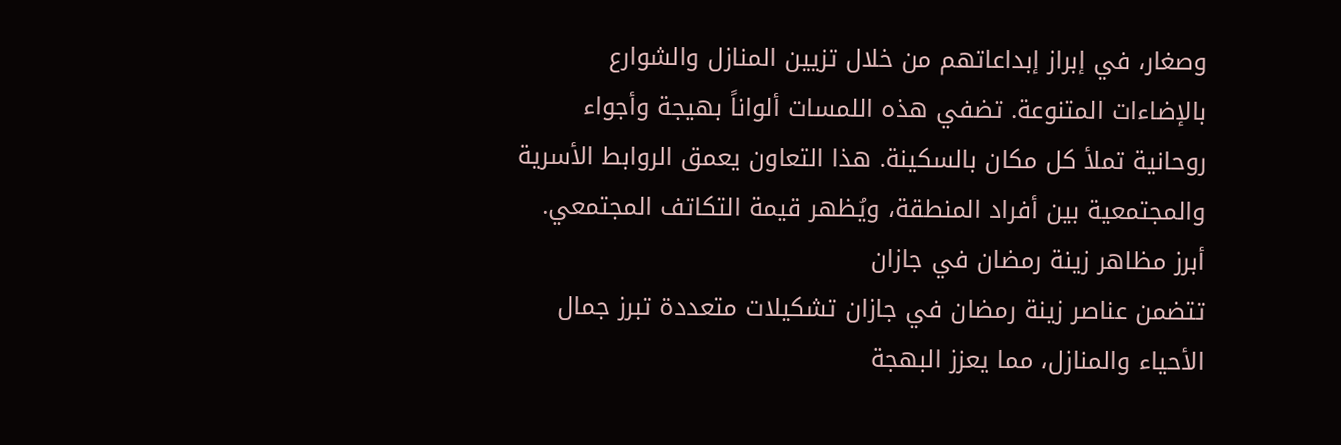وصغار، في إبراز إبداعاتهم من خلال تزيين المنازل والشوارع بالإضاءات المتنوعة. تضفي هذه اللمسات ألواناً بهيجة وأجواء روحانية تملأ كل مكان بالسكينة. هذا التعاون يعمق الروابط الأسرية والمجتمعية بين أفراد المنطقة، ويُظهر قيمة التكاتف المجتمعي.
أبرز مظاهر زينة رمضان في جازان
تتضمن عناصر زينة رمضان في جازان تشكيلات متعددة تبرز جمال الأحياء والمنازل، مما يعزز البهجة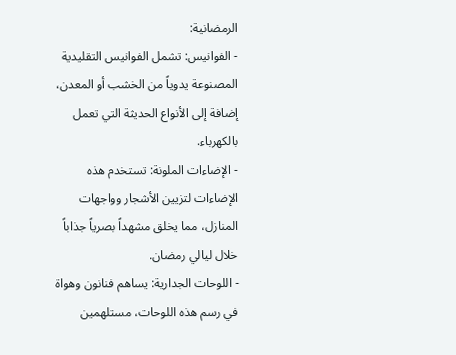الرمضانية:
- الفوانيس: تشمل الفوانيس التقليدية المصنوعة يدوياً من الخشب أو المعدن، إضافة إلى الأنواع الحديثة التي تعمل بالكهرباء.
- الإضاءات الملونة: تستخدم هذه الإضاءات لتزيين الأشجار وواجهات المنازل، مما يخلق مشهداً بصرياً جذاباً خلال ليالي رمضان.
- اللوحات الجدارية: يساهم فنانون وهواة في رسم هذه اللوحات، مستلهمين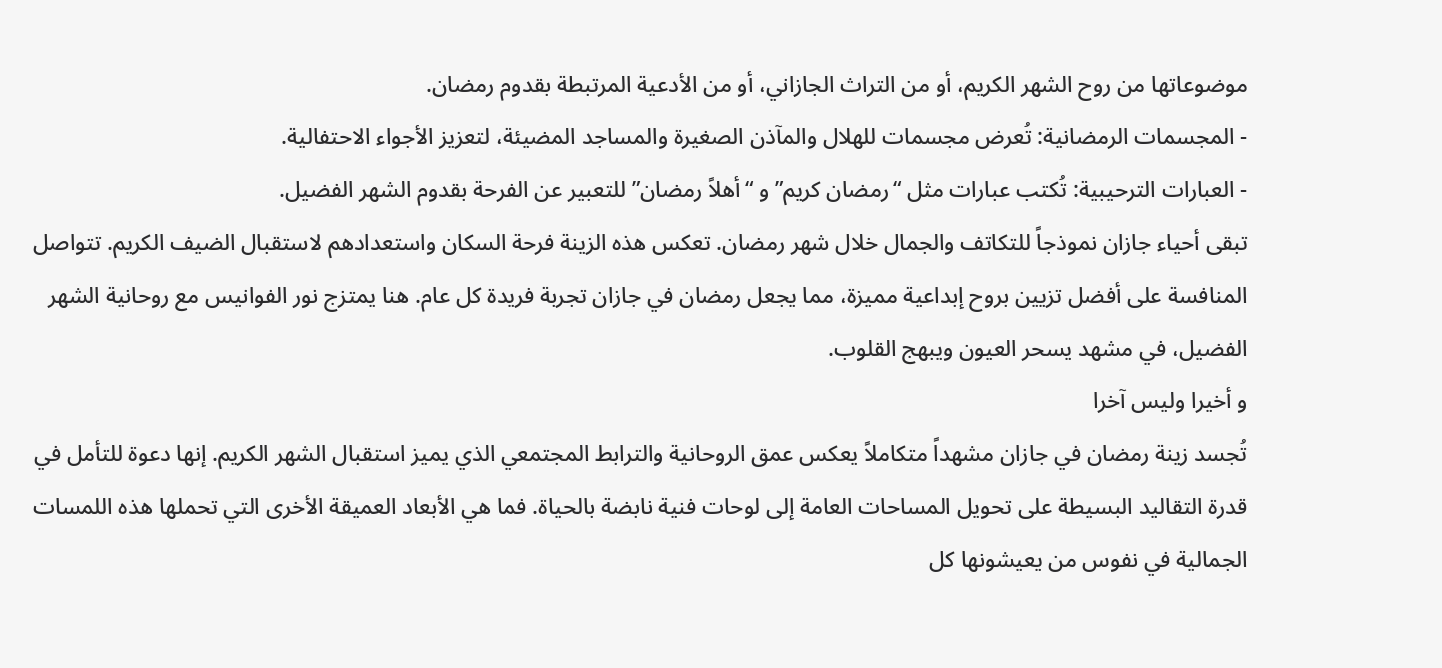موضوعاتها من روح الشهر الكريم، أو من التراث الجازاني، أو من الأدعية المرتبطة بقدوم رمضان.
- المجسمات الرمضانية: تُعرض مجسمات للهلال والمآذن الصغيرة والمساجد المضيئة، لتعزيز الأجواء الاحتفالية.
- العبارات الترحيبية: تُكتب عبارات مثل “رمضان كريم” و “أهلاً رمضان” للتعبير عن الفرحة بقدوم الشهر الفضيل.
تبقى أحياء جازان نموذجاً للتكاتف والجمال خلال شهر رمضان. تعكس هذه الزينة فرحة السكان واستعدادهم لاستقبال الضيف الكريم. تتواصل المنافسة على أفضل تزيين بروح إبداعية مميزة، مما يجعل رمضان في جازان تجربة فريدة كل عام. هنا يمتزج نور الفوانيس مع روحانية الشهر الفضيل، في مشهد يسحر العيون ويبهج القلوب.
و أخيرا وليس آخرا
تُجسد زينة رمضان في جازان مشهداً متكاملاً يعكس عمق الروحانية والترابط المجتمعي الذي يميز استقبال الشهر الكريم. إنها دعوة للتأمل في قدرة التقاليد البسيطة على تحويل المساحات العامة إلى لوحات فنية نابضة بالحياة. فما هي الأبعاد العميقة الأخرى التي تحملها هذه اللمسات الجمالية في نفوس من يعيشونها كل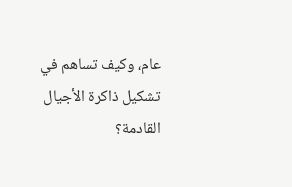عام، وكيف تساهم في تشكيل ذاكرة الأجيال القادمة؟